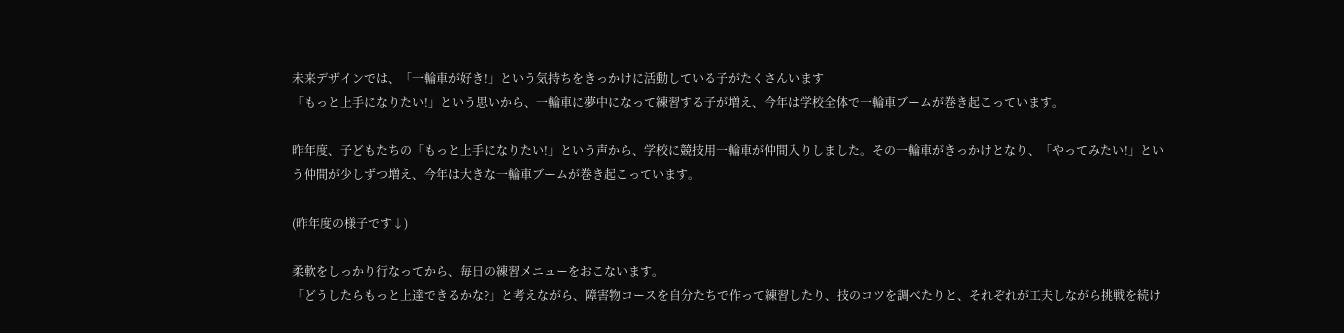未来デザインでは、「一輪車が好き!」という気持ちをきっかけに活動している子がたくさんいます
「もっと上手になりたい!」という思いから、一輪車に夢中になって練習する子が増え、今年は学校全体で一輪車ブームが巻き起こっています。

昨年度、子どもたちの「もっと上手になりたい!」という声から、学校に競技用一輪車が仲間入りしました。その一輪車がきっかけとなり、「やってみたい!」という仲間が少しずつ増え、今年は大きな一輪車ブームが巻き起こっています。

(昨年度の様子です↓)

柔軟をしっかり行なってから、毎日の練習メニューをおこないます。
「どうしたらもっと上達できるかな?」と考えながら、障害物コースを自分たちで作って練習したり、技のコツを調べたりと、それぞれが工夫しながら挑戦を続け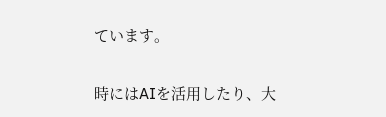ています。


時にはAIを活用したり、大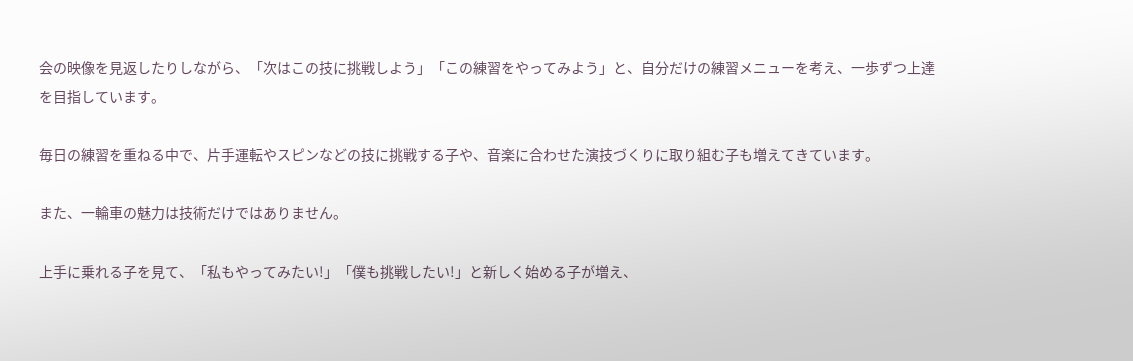会の映像を見返したりしながら、「次はこの技に挑戦しよう」「この練習をやってみよう」と、自分だけの練習メニューを考え、一歩ずつ上達を目指しています。

毎日の練習を重ねる中で、片手運転やスピンなどの技に挑戦する子や、音楽に合わせた演技づくりに取り組む子も増えてきています。

また、一輪車の魅力は技術だけではありません。

上手に乗れる子を見て、「私もやってみたい!」「僕も挑戦したい!」と新しく始める子が増え、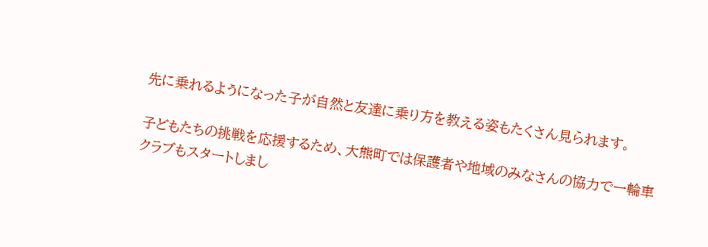先に乗れるようになった子が自然と友達に乗り方を教える姿もたくさん見られます。

子どもたちの挑戦を応援するため、大熊町では保護者や地域のみなさんの協力で一輪車クラブもスタートしまし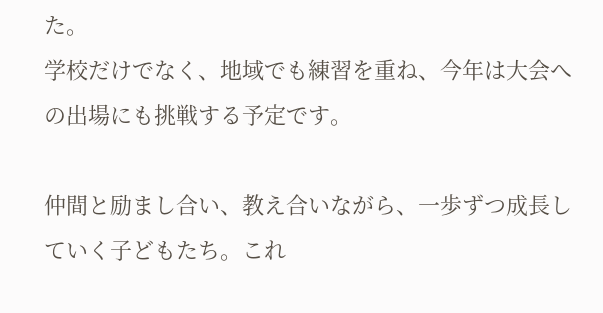た。
学校だけでなく、地域でも練習を重ね、今年は大会への出場にも挑戦する予定です。

仲間と励まし合い、教え合いながら、一歩ずつ成長していく子どもたち。これ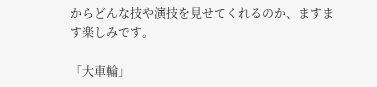からどんな技や演技を見せてくれるのか、ますます楽しみです。

「大車輪」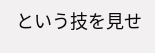という技を見せ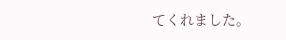てくれました。